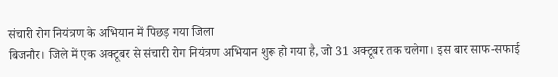संचारी रोग नियंत्रण के अभियान में पिछड़ गया जिला
बिजनौर। जिले में एक अक्टूबर से संचारी रोग नियंत्रण अभियान शुरू हो गया है, जो 31 अक्टूबर तक चलेगा। इस बार साफ-सफाई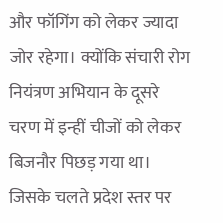और फॉगिंग को लेकर ज्यादा जोर रहेगा। क्योंकि संचारी रोग नियंत्रण अभियान के दूसरे चरण में इन्हीं चीजों को लेकर बिजनौर पिछड़ गया था। जिसके चलते प्रदेश स्तर पर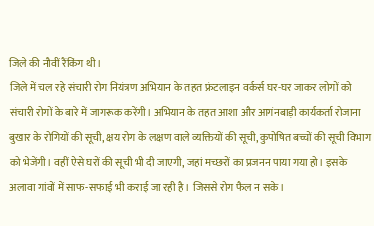जिले की नौवीं रैंकिंग थी।
जिले में चल रहे संचारी रोग नियंत्रण अभियान के तहत फ्रंटलाइन वर्कर्स घर-घर जाकर लोगों को संचारी रोगों के बारे में जागरूक करेंगी। अभियान के तहत आशा और आगंनबाड़ी कार्यकर्ता रोजाना बुखार के रोगियों की सूची, क्षय रोग के लक्षण वाले व्यक्तियों की सूची, कुपोषित बच्चों की सूची विभाग को भेजेंगी। वहीं ऐसे घरों की सूची भी दी जाएगी, जहां मच्छरों का प्रजनन पाया गया हो। इसके अलावा गांवों में साफ-सफाई भी कराई जा रही है। जिससे रोग फैल न सके।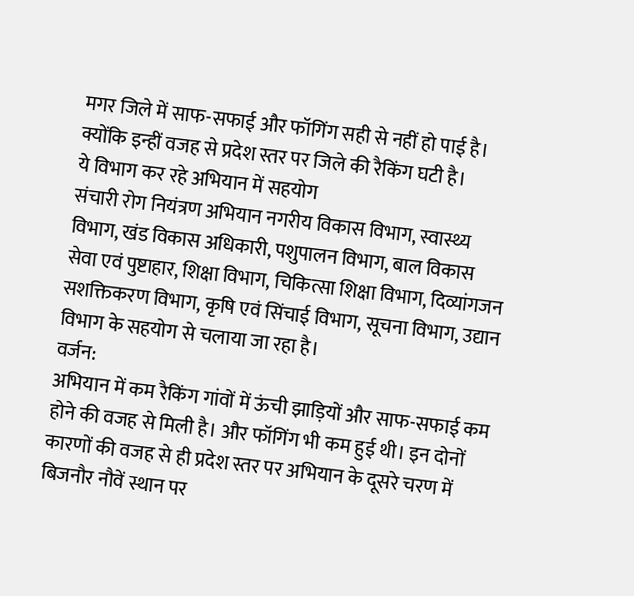मगर जिले में साफ-सफाई और फॉगिंग सही से नहीं हो पाई है। क्योंकि इन्हीं वजह से प्रदेश स्तर पर जिले की रैकिंग घटी है।
ये विभाग कर रहे अभियान में सहयोग
संचारी रोग नियंत्रण अभियान नगरीय विकास विभाग, स्वास्थ्य विभाग, खंड विकास अधिकारी, पशुपालन विभाग, बाल विकास सेवा एवं पुष्टाहार, शिक्षा विभाग, चिकित्सा शिक्षा विभाग, दिव्यांगजन सशक्तिकरण विभाग, कृषि एवं सिंचाई विभाग, सूचना विभाग, उद्यान विभाग के सहयोग से चलाया जा रहा है।
वर्जन:
अभियान में कम रैकिंग गांवों में ऊंची झाड़ियों और साफ-सफाई कम होने की वजह से मिली है। और फॉगिंग भी कम हुई थी। इन दोनों कारणों की वजह से ही प्रदेश स्तर पर अभियान के दूसरे चरण में बिजनौर नौवें स्थान पर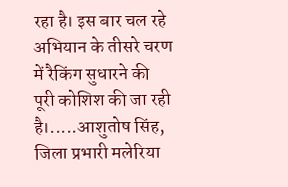रहा है। इस बार चल रहे अभियान के तीसरे चरण में रैकिंग सुधारने की पूरी कोशिश की जा रही है।.....आशुतोष सिंह, जिला प्रभारी मलेरिया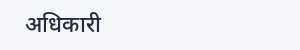अधिकारी